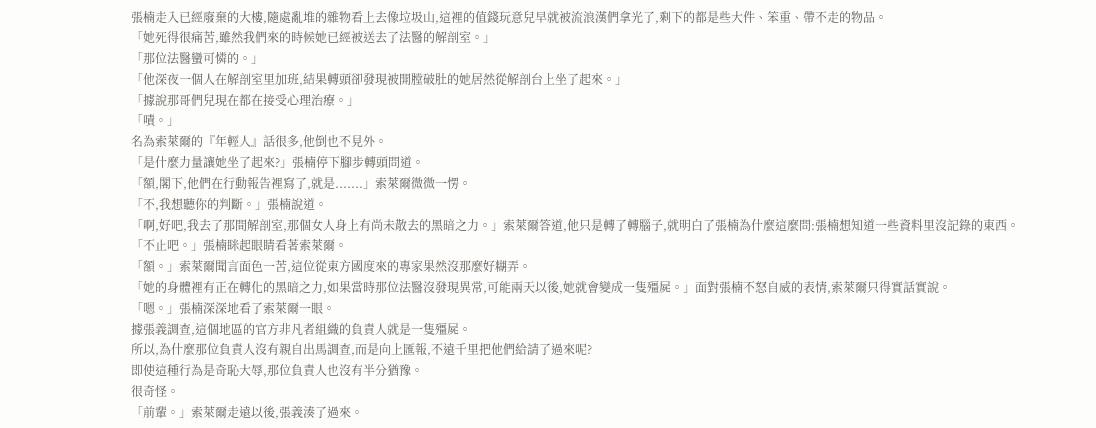張楠走入已經廢棄的大樓,隨處亂堆的雜物看上去像垃圾山,這裡的值錢玩意兒早就被流浪漢們拿光了,剩下的都是些大件、笨重、帶不走的物品。
「她死得很痛苦,雖然我們來的時候她已經被送去了法醫的解剖室。」
「那位法醫蠻可憐的。」
「他深夜一個人在解剖室里加班,結果轉頭卻發現被開膛破肚的她居然從解剖台上坐了起來。」
「據說那哥們兒現在都在接受心理治療。」
「嘖。」
名為索萊爾的『年輕人』話很多,他倒也不見外。
「是什麼力量讓她坐了起來?」張楠停下腳步轉頭問道。
「額,閣下,他們在行動報告裡寫了,就是.......」索萊爾微微一愣。
「不,我想聽你的判斷。」張楠說道。
「啊,好吧,我去了那間解剖室,那個女人身上有尚未散去的黑暗之力。」索萊爾答道,他只是轉了轉腦子,就明白了張楠為什麼這麼問:張楠想知道一些資料里沒記錄的東西。
「不止吧。」張楠眯起眼睛看著索萊爾。
「額。」索萊爾聞言面色一苦,這位從東方國度來的專家果然沒那麼好糊弄。
「她的身體裡有正在轉化的黑暗之力,如果當時那位法醫沒發現異常,可能兩天以後,她就會變成一隻殭屍。」面對張楠不怒自威的表情,索萊爾只得實話實說。
「嗯。」張楠深深地看了索萊爾一眼。
據張義調查,這個地區的官方非凡者組織的負責人就是一隻殭屍。
所以,為什麼那位負責人沒有親自出馬調查,而是向上匯報,不遠千里把他們給請了過來呢?
即使這種行為是奇恥大辱,那位負責人也沒有半分猶豫。
很奇怪。
「前輩。」索萊爾走遠以後,張義湊了過來。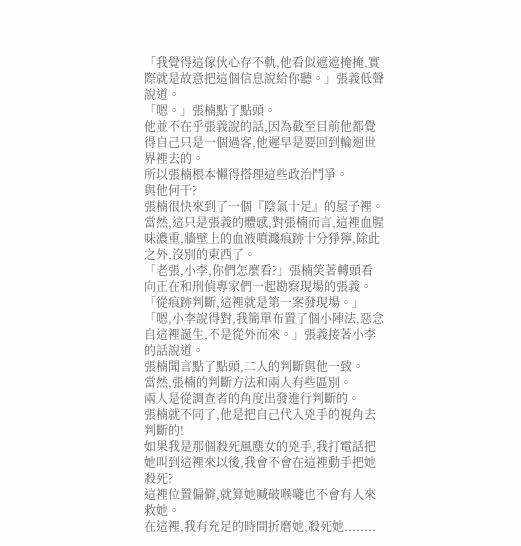「我覺得這傢伙心存不軌,他看似遮遮掩掩,實際就是故意把這個信息說給你聽。」張義低聲說道。
「嗯。」張楠點了點頭。
他並不在乎張義說的話,因為截至目前他都覺得自己只是一個過客,他遲早是要回到輪迴世界裡去的。
所以張楠根本懶得搭理這些政治鬥爭。
與他何干?
張楠很快來到了一個『陰氣十足』的屋子裡。
當然,這只是張義的體感,對張楠而言,這裡血腥味濃重,牆壁上的血液噴濺痕跡十分猙獰,除此之外,沒別的東西了。
「老張,小李,你們怎麼看?」張楠笑著轉頭看向正在和刑偵專家們一起勘察現場的張義。
「從痕跡判斷,這裡就是第一案發現場。」
「嗯,小李說得對,我簡單布置了個小陣法,惡念自這裡誕生,不是從外而來。」張義接著小李的話說道。
張楠聞言點了點頭,二人的判斷與他一致。
當然,張楠的判斷方法和兩人有些區別。
兩人是從調查者的角度出發進行判斷的。
張楠就不同了,他是把自己代入兇手的視角去判斷的!
如果我是那個殺死風塵女的兇手,我打電話把她叫到這裡來以後,我會不會在這裡動手把她殺死?
這裡位置偏僻,就算她喊破喉嚨也不會有人來救她。
在這裡,我有充足的時間折磨她,殺死她........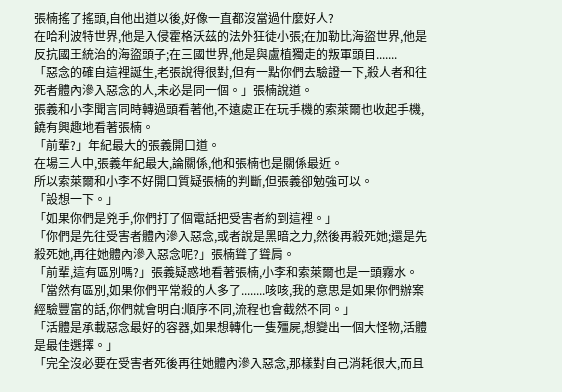張楠搖了搖頭,自他出道以後,好像一直都沒當過什麼好人?
在哈利波特世界,他是入侵霍格沃茲的法外狂徒小張;在加勒比海盜世界,他是反抗國王統治的海盜頭子;在三國世界,他是與盧植獨走的叛軍頭目.......
「惡念的確自這裡誕生,老張說得很對,但有一點你們去驗證一下,殺人者和往死者體內滲入惡念的人,未必是同一個。」張楠說道。
張義和小李聞言同時轉過頭看著他,不遠處正在玩手機的索萊爾也收起手機,饒有興趣地看著張楠。
「前輩?」年紀最大的張義開口道。
在場三人中,張義年紀最大,論關係,他和張楠也是關係最近。
所以索萊爾和小李不好開口質疑張楠的判斷,但張義卻勉強可以。
「設想一下。」
「如果你們是兇手,你們打了個電話把受害者約到這裡。」
「你們是先往受害者體內滲入惡念,或者說是黑暗之力,然後再殺死她;還是先殺死她,再往她體內滲入惡念呢?」張楠聳了聳肩。
「前輩,這有區別嗎?」張義疑惑地看著張楠,小李和索萊爾也是一頭霧水。
「當然有區別,如果你們平常殺的人多了........咳咳,我的意思是如果你們辦案經驗豐富的話,你們就會明白:順序不同,流程也會截然不同。」
「活體是承載惡念最好的容器,如果想轉化一隻殭屍,想變出一個大怪物,活體是最佳選擇。」
「完全沒必要在受害者死後再往她體內滲入惡念,那樣對自己消耗很大,而且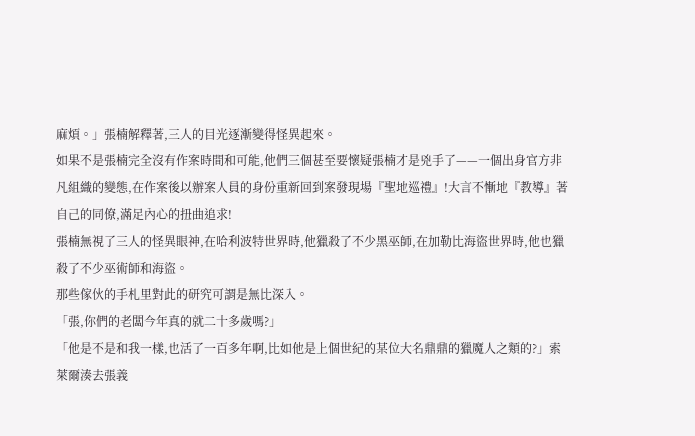麻煩。」張楠解釋著,三人的目光逐漸變得怪異起來。
如果不是張楠完全沒有作案時間和可能,他們三個甚至要懷疑張楠才是兇手了——一個出身官方非凡組織的變態,在作案後以辦案人員的身份重新回到案發現場『聖地巡禮』!大言不慚地『教導』著自己的同僚,滿足內心的扭曲追求!
張楠無視了三人的怪異眼神,在哈利波特世界時,他獵殺了不少黑巫師,在加勒比海盜世界時,他也獵殺了不少巫術師和海盜。
那些傢伙的手札里對此的研究可謂是無比深入。
「張,你們的老闆今年真的就二十多歲嗎?」
「他是不是和我一樣,也活了一百多年啊,比如他是上個世紀的某位大名鼎鼎的獵魔人之類的?」索萊爾湊去張義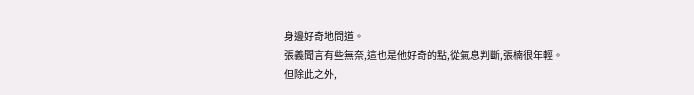身邊好奇地問道。
張義聞言有些無奈,這也是他好奇的點,從氣息判斷,張楠很年輕。
但除此之外,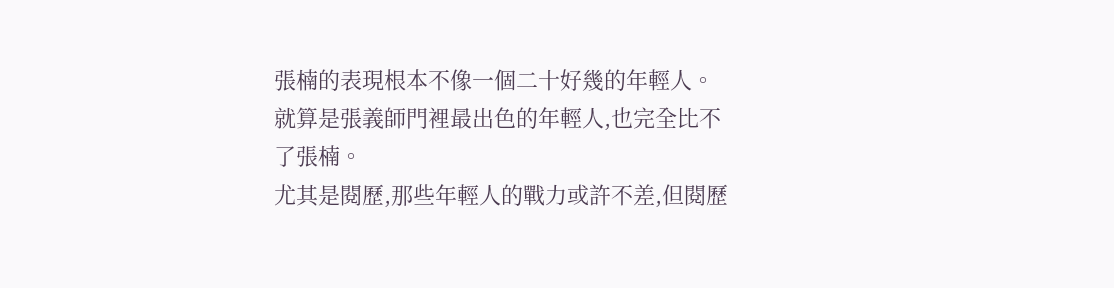張楠的表現根本不像一個二十好幾的年輕人。
就算是張義師門裡最出色的年輕人,也完全比不了張楠。
尤其是閱歷,那些年輕人的戰力或許不差,但閱歷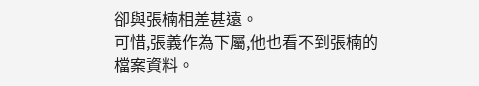卻與張楠相差甚遠。
可惜,張義作為下屬,他也看不到張楠的檔案資料。